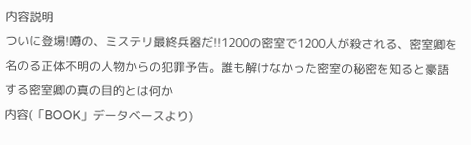内容説明
ついに登場!噂の、ミステリ最終兵器だ!!1200の密室で1200人が殺される、密室卿を名のる正体不明の人物からの犯罪予告。誰も解けなかった密室の秘密を知ると豪語する密室卿の真の目的とは何か
内容(「BOOK」データベースより)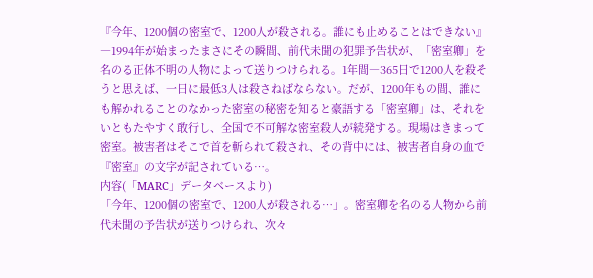『今年、1200個の密室で、1200人が殺される。誰にも止めることはできない』―1994年が始まったまさにその瞬間、前代未聞の犯罪予告状が、「密室卿」を名のる正体不明の人物によって送りつけられる。1年間―365日で1200人を殺そうと思えば、一日に最低3人は殺さねばならない。だが、1200年もの間、誰にも解かれることのなかった密室の秘密を知ると豪語する「密室卿」は、それをいともたやすく敢行し、全国で不可解な密室殺人が続発する。現場はきまって密室。被害者はそこで首を斬られて殺され、その背中には、被害者自身の血で『密室』の文字が記されている…。
内容(「MARC」データベースより)
「今年、1200個の密室で、1200人が殺される…」。密室卿を名のる人物から前代未聞の予告状が送りつけられ、次々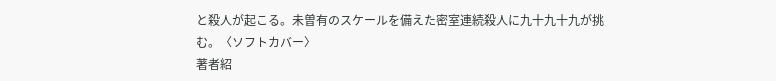と殺人が起こる。未曽有のスケールを備えた密室連続殺人に九十九十九が挑む。〈ソフトカバー〉
著者紹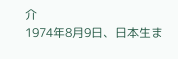介
1974年8月9日、日本生ま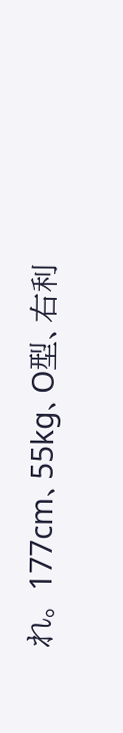れ。 177cm、55kg、O型、右利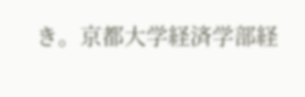き。京都大学経済学部経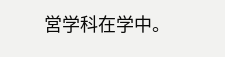営学科在学中。